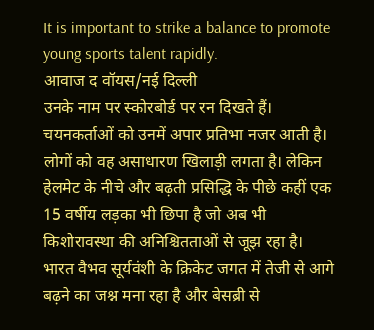It is important to strike a balance to promote young sports talent rapidly.
आवाज द वॉयस/नई दिल्ली
उनके नाम पर स्कोरबोर्ड पर रन दिखते हैं। चयनकर्ताओं को उनमें अपार प्रतिभा नजर आती है। लोगों को वह असाधारण खिलाड़ी लगता है। लेकिन हेलमेट के नीचे और बढ़ती प्रसिद्धि के पीछे कहीं एक 15 वर्षीय लड़का भी छिपा है जो अब भी किशोरावस्था की अनिश्चितताओं से जूझ रहा है।
भारत वैभव सूर्यवंशी के क्रिकेट जगत में तेजी से आगे बढ़ने का जश्न मना रहा है और बेसब्री से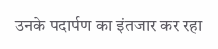उनके पदार्पण का इंतजार कर रहा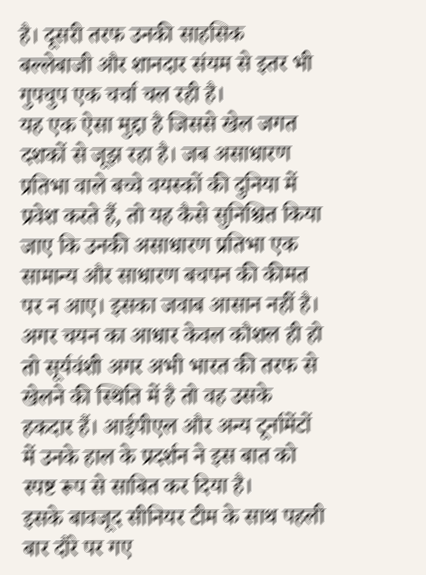है। दूसरी तरफ उनकी साहसिक बल्लेबाजी और शानदार संयम से इतर भी गुपचुप एक चर्चा चल रही है।
यह एक ऐसा मुद्दा है जिससे खेल जगत दशकों से जूझ रहा है। जब असाधारण प्रतिभा वाले बच्चे वयस्कों की दुनिया में प्रवेश करते हैं, तो यह कैसे सुनिश्चित किया जाए कि उनकी असाधारण प्रतिभा एक सामान्य और साधारण बचपन की कीमत पर न आए। इसका जवाब आसान नहीं है।
अगर चयन का आधार केवल कौशल ही हो तो सूर्यवंशी अगर अभी भारत की तरफ से खेलने की स्थिति में है तो वह उसके हकदार हैं। आईपीएल और अन्य टूर्नामेंटों में उनके हाल के प्रदर्शन ने इस बात को स्पष्ट रूप से साबित कर दिया है।
इसके बावजूद सीनियर टीम के साथ पहली बार दौरे पर गए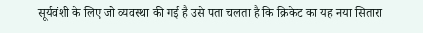सूर्यवंशी के लिए जो व्यवस्था की गई है उसे पता चलता है कि क्रिकेट का यह नया सितारा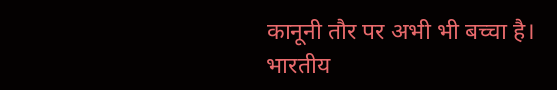कानूनी तौर पर अभी भी बच्चा है।
भारतीय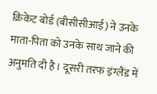क्रिकेट बोर्ड (बीसीसीआई) ने उनके माता-पिता को उनके साथ जाने की अनुमति दी है। दूसरी तरफ इंग्लैंड में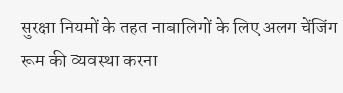सुरक्षा नियमों के तहत नाबालिगों के लिए अलग चेंजिंग रूम की व्यवस्था करना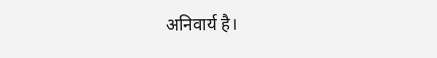अनिवार्य है।